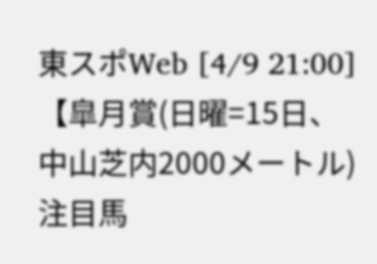東スポWeb [4/9 21:00]
【皐月賞(日曜=15日、中山芝内2000メートル)注目馬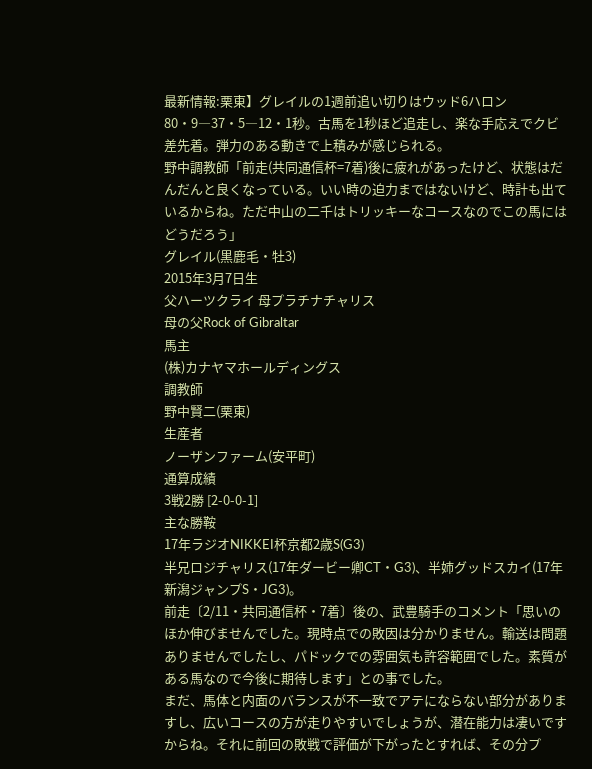最新情報:栗東】グレイルの1週前追い切りはウッド6ハロン80・9―37・5―12・1秒。古馬を1秒ほど追走し、楽な手応えでクビ差先着。弾力のある動きで上積みが感じられる。
野中調教師「前走(共同通信杯=7着)後に疲れがあったけど、状態はだんだんと良くなっている。いい時の迫力まではないけど、時計も出ているからね。ただ中山の二千はトリッキーなコースなのでこの馬にはどうだろう」
グレイル(黒鹿毛・牡3)
2015年3月7日生
父ハーツクライ 母プラチナチャリス
母の父Rock of Gibraltar
馬主
(株)カナヤマホールディングス
調教師
野中賢二(栗東)
生産者
ノーザンファーム(安平町)
通算成績
3戦2勝 [2-0-0-1]
主な勝鞍
17年ラジオNIKKEI杯京都2歳S(G3)
半兄ロジチャリス(17年ダービー卿CT・G3)、半姉グッドスカイ(17年新潟ジャンプS・JG3)。
前走〔2/11・共同通信杯・7着〕後の、武豊騎手のコメント「思いのほか伸びませんでした。現時点での敗因は分かりません。輸送は問題ありませんでしたし、パドックでの雰囲気も許容範囲でした。素質がある馬なので今後に期待します」との事でした。
まだ、馬体と内面のバランスが不一致でアテにならない部分がありますし、広いコースの方が走りやすいでしょうが、潜在能力は凄いですからね。それに前回の敗戦で評価が下がったとすれば、その分プ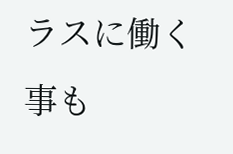ラスに働く事も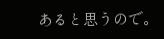あると思うので。